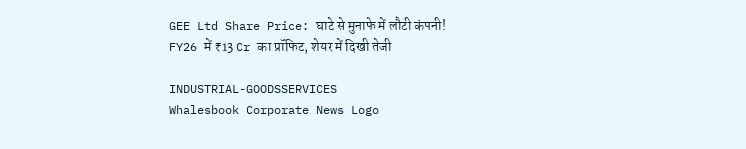GEE Ltd Share Price: घाटे से मुनाफे में लौटी कंपनी! FY26 में ₹13 Cr का प्रॉफिट, शेयर में दिखी तेजी

INDUSTRIAL-GOODSSERVICES
Whalesbook Corporate News Logo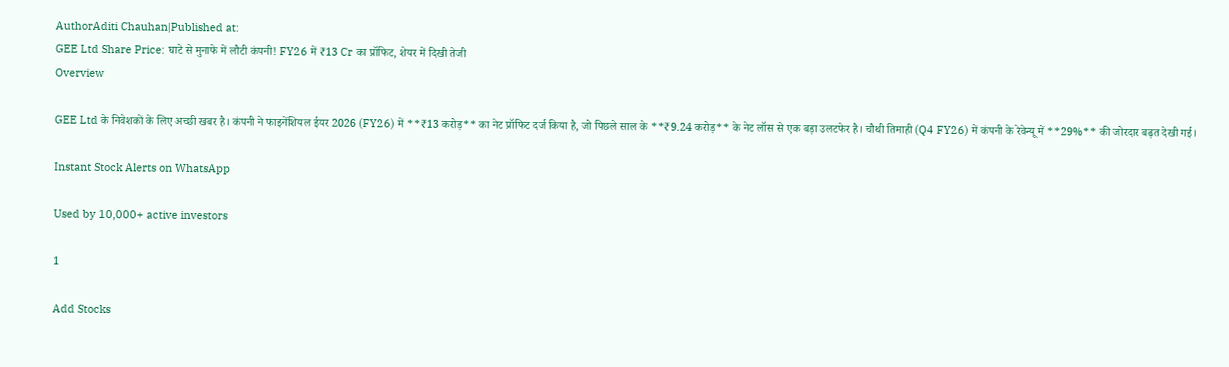AuthorAditi Chauhan|Published at:
GEE Ltd Share Price: घाटे से मुनाफे में लौटी कंपनी! FY26 में ₹13 Cr का प्रॉफिट, शेयर में दिखी तेजी
Overview

GEE Ltd के निवेशकों के लिए अच्छी खबर है। कंपनी ने फाइनेंशियल ईयर 2026 (FY26) में **₹13 करोड़** का नेट प्रॉफिट दर्ज किया है, जो पिछले साल के **₹9.24 करोड़** के नेट लॉस से एक बड़ा उलटफेर है। चौथी तिमाही (Q4 FY26) में कंपनी के रेवेन्यू में **29%** की जोरदार बढ़त देखी गई।

Instant Stock Alerts on WhatsApp

Used by 10,000+ active investors

1

Add Stocks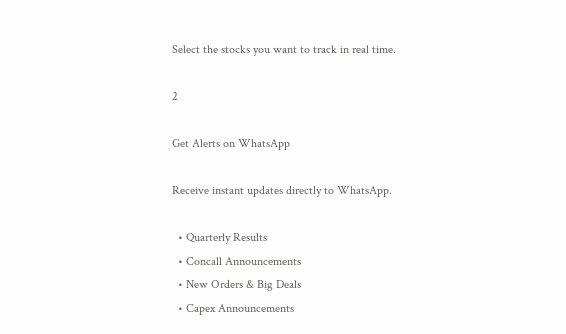Select the stocks you want to track in real time.

2

Get Alerts on WhatsApp

Receive instant updates directly to WhatsApp.

  • Quarterly Results
  • Concall Announcements
  • New Orders & Big Deals
  • Capex Announcements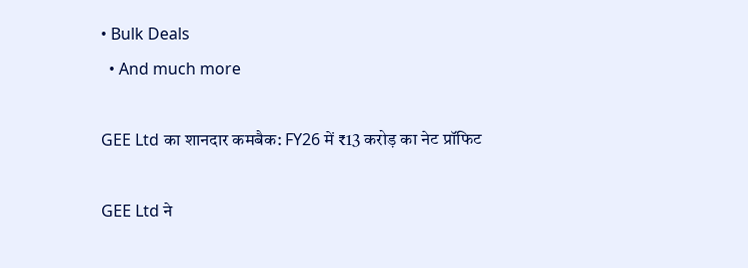• Bulk Deals
  • And much more

GEE Ltd का शानदार कमबैक: FY26 में ₹13 करोड़ का नेट प्रॉफिट

GEE Ltd ने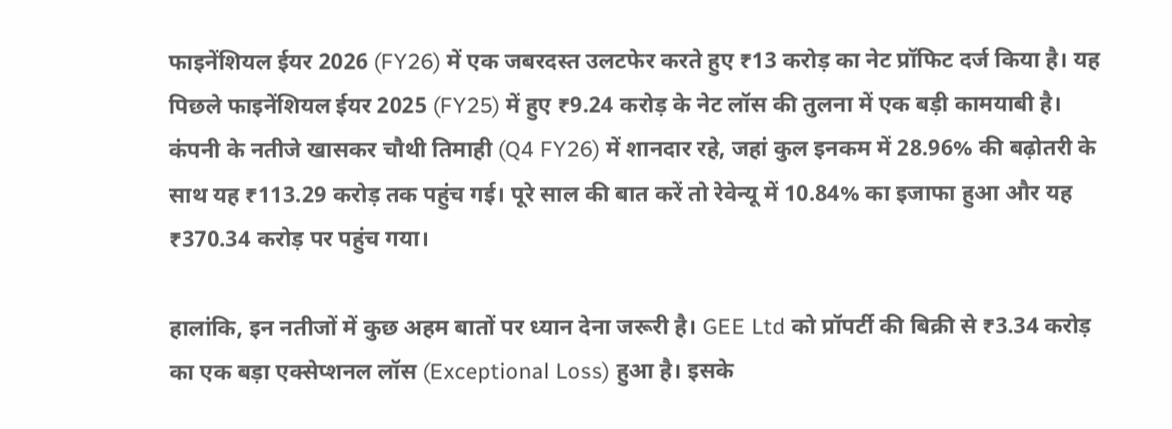फाइनेंशियल ईयर 2026 (FY26) में एक जबरदस्त उलटफेर करते हुए ₹13 करोड़ का नेट प्रॉफिट दर्ज किया है। यह पिछले फाइनेंशियल ईयर 2025 (FY25) में हुए ₹9.24 करोड़ के नेट लॉस की तुलना में एक बड़ी कामयाबी है। कंपनी के नतीजे खासकर चौथी तिमाही (Q4 FY26) में शानदार रहे, जहां कुल इनकम में 28.96% की बढ़ोतरी के साथ यह ₹113.29 करोड़ तक पहुंच गई। पूरे साल की बात करें तो रेवेन्यू में 10.84% का इजाफा हुआ और यह ₹370.34 करोड़ पर पहुंच गया।

हालांकि, इन नतीजों में कुछ अहम बातों पर ध्यान देना जरूरी है। GEE Ltd को प्रॉपर्टी की बिक्री से ₹3.34 करोड़ का एक बड़ा एक्सेप्शनल लॉस (Exceptional Loss) हुआ है। इसके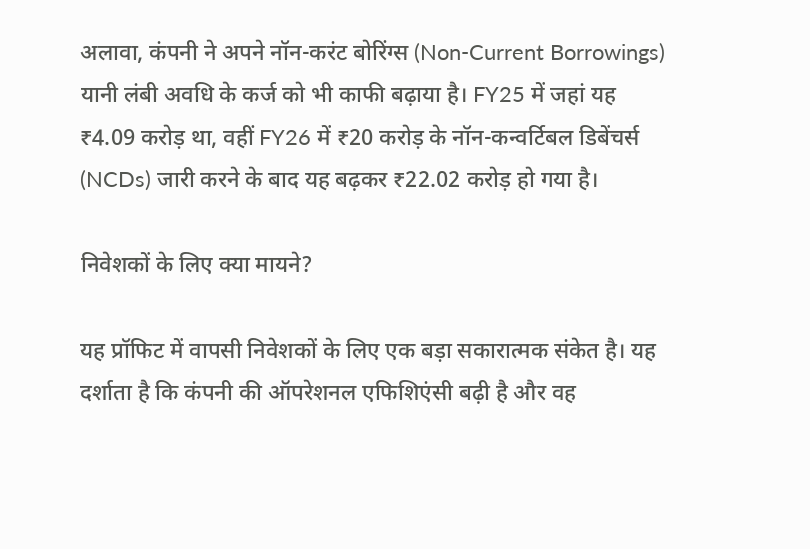अलावा, कंपनी ने अपने नॉन-करंट बोरिंग्स (Non-Current Borrowings) यानी लंबी अवधि के कर्ज को भी काफी बढ़ाया है। FY25 में जहां यह ₹4.09 करोड़ था, वहीं FY26 में ₹20 करोड़ के नॉन-कन्वर्टिबल डिबेंचर्स (NCDs) जारी करने के बाद यह बढ़कर ₹22.02 करोड़ हो गया है।

निवेशकों के लिए क्या मायने?

यह प्रॉफिट में वापसी निवेशकों के लिए एक बड़ा सकारात्मक संकेत है। यह दर्शाता है कि कंपनी की ऑपरेशनल एफिशिएंसी बढ़ी है और वह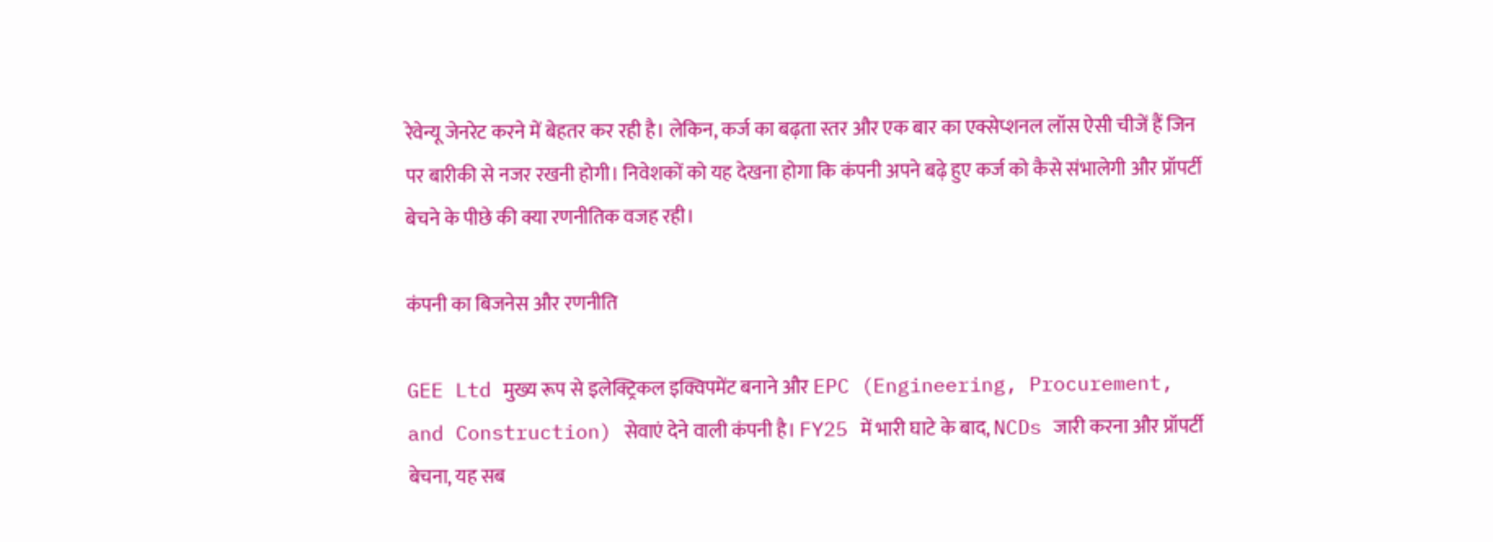रेवेन्यू जेनरेट करने में बेहतर कर रही है। लेकिन, कर्ज का बढ़ता स्तर और एक बार का एक्सेप्शनल लॉस ऐसी चीजें हैं जिन पर बारीकी से नजर रखनी होगी। निवेशकों को यह देखना होगा कि कंपनी अपने बढ़े हुए कर्ज को कैसे संभालेगी और प्रॉपर्टी बेचने के पीछे की क्या रणनीतिक वजह रही।

कंपनी का बिजनेस और रणनीति

GEE Ltd मुख्य रूप से इलेक्ट्रिकल इक्विपमेंट बनाने और EPC (Engineering, Procurement, and Construction) सेवाएं देने वाली कंपनी है। FY25 में भारी घाटे के बाद, NCDs जारी करना और प्रॉपर्टी बेचना, यह सब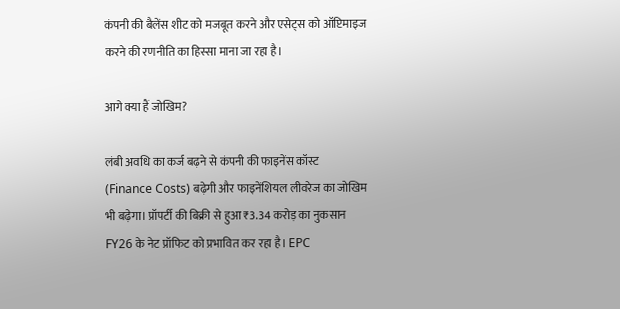कंपनी की बैलेंस शीट को मजबूत करने और एसेट्स को ऑप्टिमाइज करने की रणनीति का हिस्सा माना जा रहा है।

आगे क्या हैं जोखिम?

लंबी अवधि का कर्ज बढ़ने से कंपनी की फाइनेंस कॉस्ट (Finance Costs) बढ़ेगी और फाइनेंशियल लीवरेज का जोखिम भी बढ़ेगा। प्रॉपर्टी की बिक्री से हुआ ₹3.34 करोड़ का नुकसान FY26 के नेट प्रॉफिट को प्रभावित कर रहा है। EPC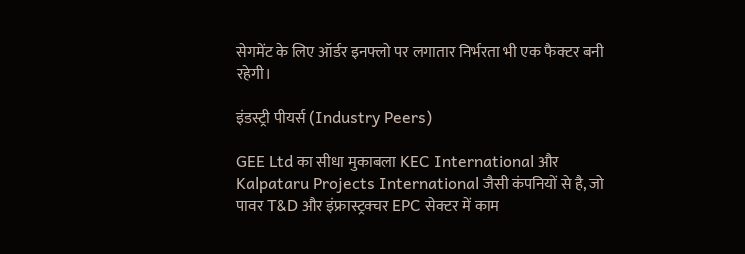सेगमेंट के लिए ऑर्डर इनफ्लो पर लगातार निर्भरता भी एक फैक्टर बनी रहेगी।

इंडस्ट्री पीयर्स (Industry Peers)

GEE Ltd का सीधा मुकाबला KEC International और Kalpataru Projects International जैसी कंपनियों से है, जो पावर T&D और इंफ्रास्ट्रक्चर EPC सेक्टर में काम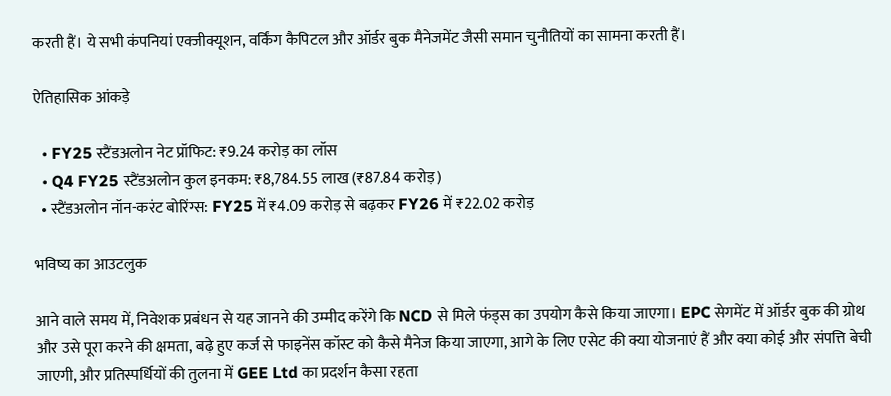करती हैं। ये सभी कंपनियां एक्जीक्यूशन, वर्किंग कैपिटल और ऑर्डर बुक मैनेजमेंट जैसी समान चुनौतियों का सामना करती हैं।

ऐतिहासिक आंकड़े

  • FY25 स्टैंडअलोन नेट प्रॉफिट: ₹9.24 करोड़ का लॉस
  • Q4 FY25 स्टैंडअलोन कुल इनकम: ₹8,784.55 लाख (₹87.84 करोड़)
  • स्टैंडअलोन नॉन-करंट बोरिंग्स: FY25 में ₹4.09 करोड़ से बढ़कर FY26 में ₹22.02 करोड़

भविष्य का आउटलुक

आने वाले समय में, निवेशक प्रबंधन से यह जानने की उम्मीद करेंगे कि NCD से मिले फंड्स का उपयोग कैसे किया जाएगा। EPC सेगमेंट में ऑर्डर बुक की ग्रोथ और उसे पूरा करने की क्षमता, बढ़े हुए कर्ज से फाइनेंस कॉस्ट को कैसे मैनेज किया जाएगा, आगे के लिए एसेट की क्या योजनाएं हैं और क्या कोई और संपत्ति बेची जाएगी, और प्रतिस्पर्धियों की तुलना में GEE Ltd का प्रदर्शन कैसा रहता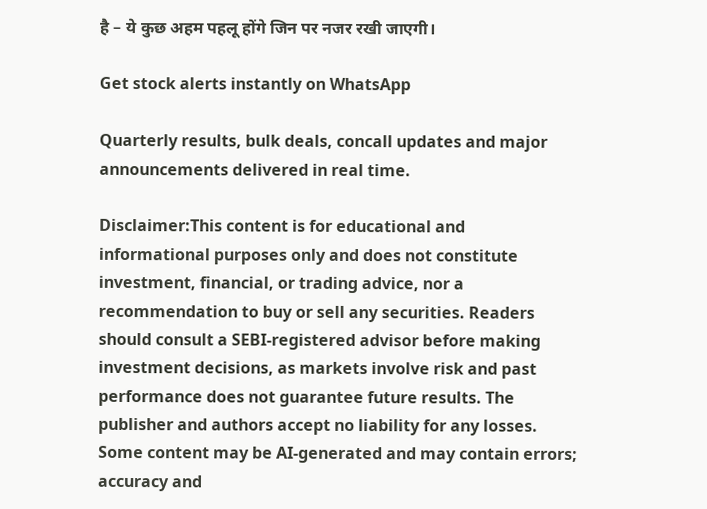है – ये कुछ अहम पहलू होंगे जिन पर नजर रखी जाएगी।

Get stock alerts instantly on WhatsApp

Quarterly results, bulk deals, concall updates and major announcements delivered in real time.

Disclaimer:This content is for educational and informational purposes only and does not constitute investment, financial, or trading advice, nor a recommendation to buy or sell any securities. Readers should consult a SEBI-registered advisor before making investment decisions, as markets involve risk and past performance does not guarantee future results. The publisher and authors accept no liability for any losses. Some content may be AI-generated and may contain errors; accuracy and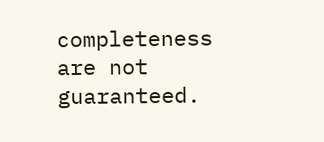completeness are not guaranteed.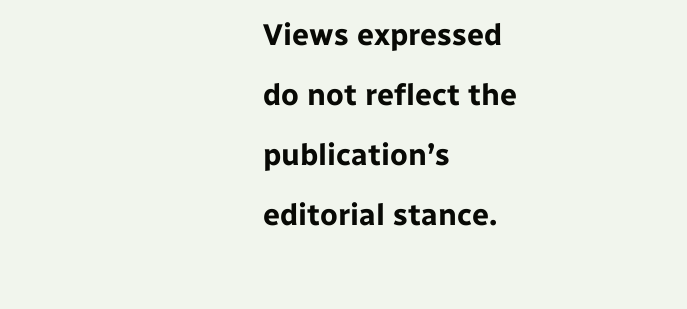Views expressed do not reflect the publication’s editorial stance.